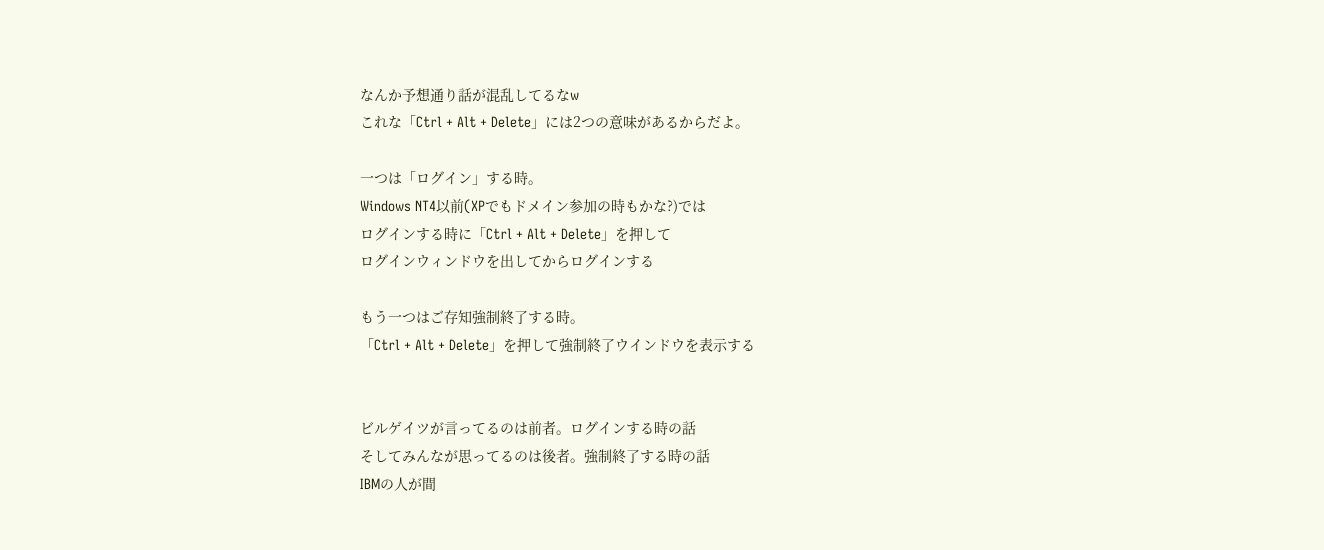なんか予想通り話が混乱してるなw
これな「Ctrl + Alt + Delete」には2つの意味があるからだよ。

一つは「ログイン」する時。
Windows NT4以前(XPでもドメイン参加の時もかな?)では
ログインする時に「Ctrl + Alt + Delete」を押して
ログインウィンドウを出してからログインする

もう一つはご存知強制終了する時。
「Ctrl + Alt + Delete」を押して強制終了ウインドウを表示する


ビルゲイツが言ってるのは前者。ログインする時の話
そしてみんなが思ってるのは後者。強制終了する時の話
IBMの人が間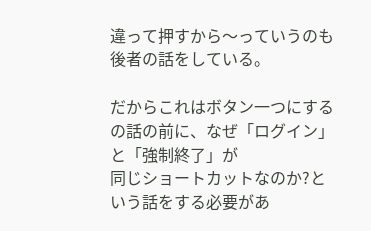違って押すから〜っていうのも後者の話をしている。

だからこれはボタン一つにするの話の前に、なぜ「ログイン」と「強制終了」が
同じショートカットなのか?という話をする必要があ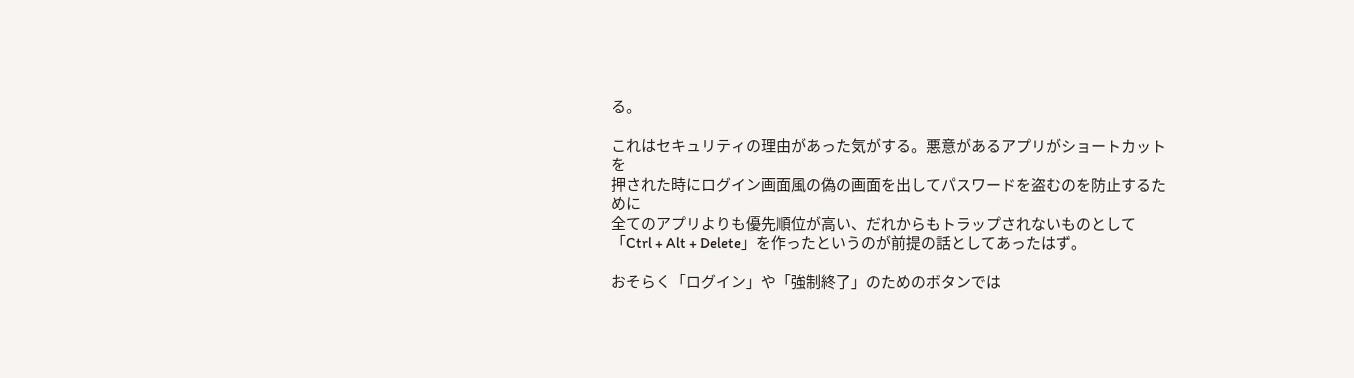る。

これはセキュリティの理由があった気がする。悪意があるアプリがショートカットを
押された時にログイン画面風の偽の画面を出してパスワードを盗むのを防止するために
全てのアプリよりも優先順位が高い、だれからもトラップされないものとして
「Ctrl + Alt + Delete」を作ったというのが前提の話としてあったはず。

おそらく「ログイン」や「強制終了」のためのボタンでは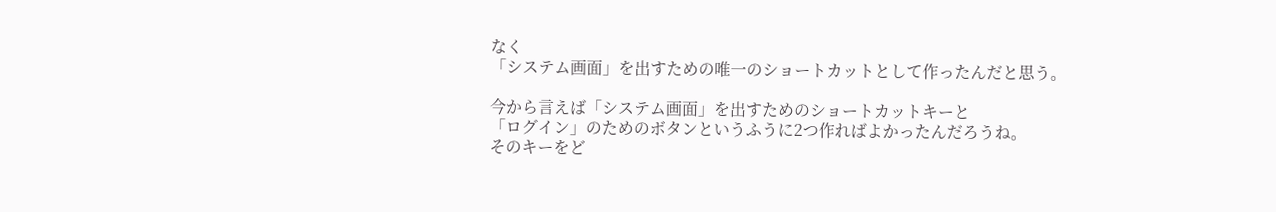なく
「システム画面」を出すための唯一のショートカットとして作ったんだと思う。

今から言えば「システム画面」を出すためのショートカットキーと
「ログイン」のためのボタンというふうに2つ作ればよかったんだろうね。
そのキーをど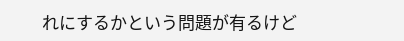れにするかという問題が有るけど